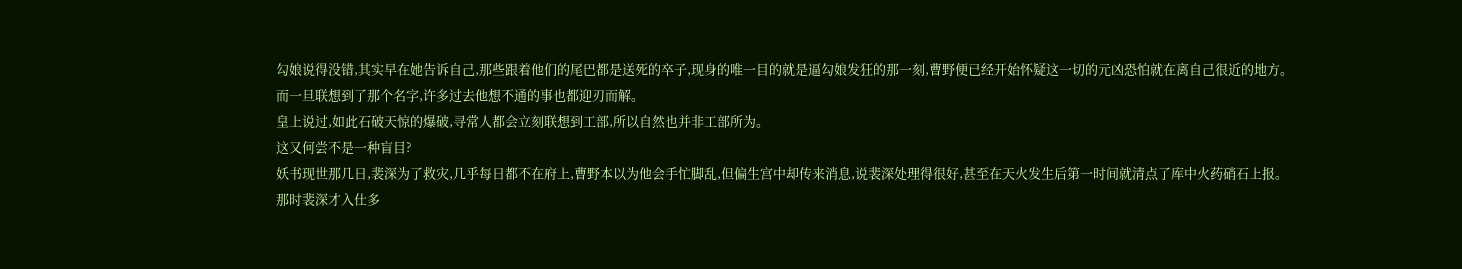勾娘说得没错,其实早在她告诉自己,那些跟着他们的尾巴都是送死的卒子,现身的唯一目的就是逼勾娘发狂的那一刻,曹野便已经开始怀疑这一切的元凶恐怕就在离自己很近的地方。
而一旦联想到了那个名字,许多过去他想不通的事也都迎刃而解。
皇上说过,如此石破天惊的爆破,寻常人都会立刻联想到工部,所以自然也并非工部所为。
这又何尝不是一种盲目?
妖书现世那几日,裴深为了救灾,几乎每日都不在府上,曹野本以为他会手忙脚乱,但偏生宫中却传来消息,说裴深处理得很好,甚至在天火发生后第一时间就清点了库中火药硝石上报。
那时裴深才入仕多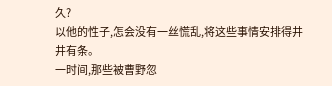久?
以他的性子,怎会没有一丝慌乱,将这些事情安排得井井有条。
一时间,那些被曹野忽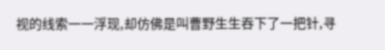视的线索一一浮现,却仿佛是叫曹野生生吞下了一把针,寻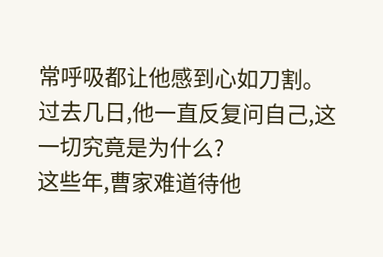常呼吸都让他感到心如刀割。
过去几日,他一直反复问自己,这一切究竟是为什么?
这些年,曹家难道待他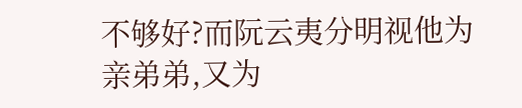不够好?而阮云夷分明视他为亲弟弟,又为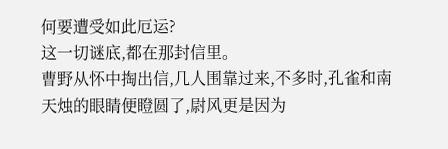何要遭受如此厄运?
这一切谜底,都在那封信里。
曹野从怀中掏出信,几人围靠过来,不多时,孔雀和南天烛的眼睛便瞪圆了,尉风更是因为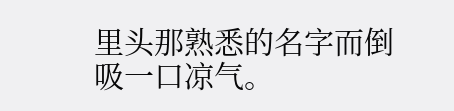里头那熟悉的名字而倒吸一口凉气。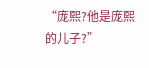“庞熙?他是庞熙的儿子?”